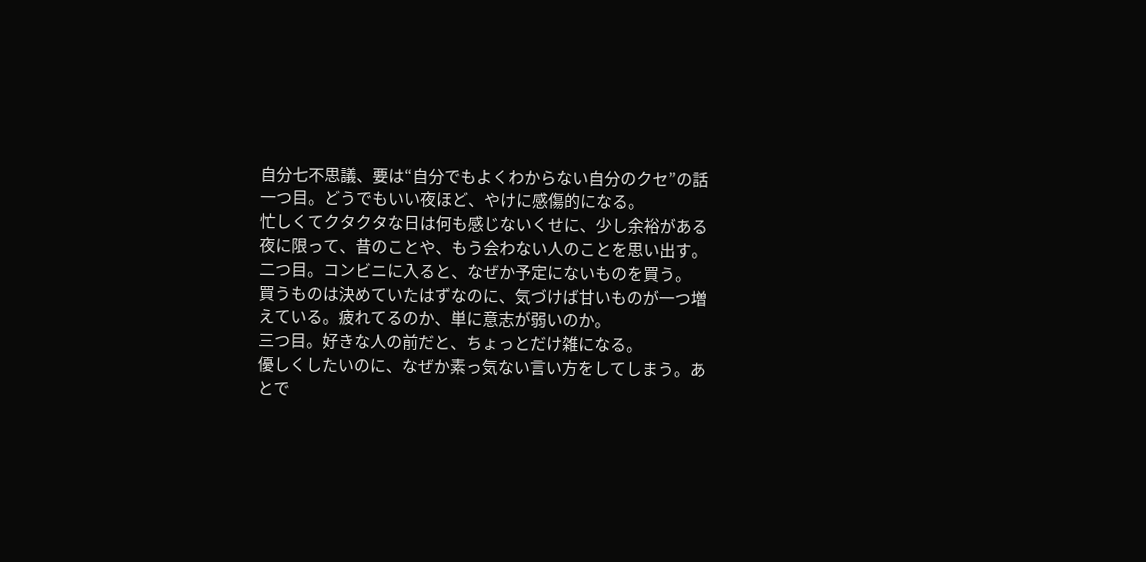自分七不思議、要は“自分でもよくわからない自分のクセ”の話
一つ目。どうでもいい夜ほど、やけに感傷的になる。
忙しくてクタクタな日は何も感じないくせに、少し余裕がある夜に限って、昔のことや、もう会わない人のことを思い出す。
二つ目。コンビニに入ると、なぜか予定にないものを買う。
買うものは決めていたはずなのに、気づけば甘いものが一つ増えている。疲れてるのか、単に意志が弱いのか。
三つ目。好きな人の前だと、ちょっとだけ雑になる。
優しくしたいのに、なぜか素っ気ない言い方をしてしまう。あとで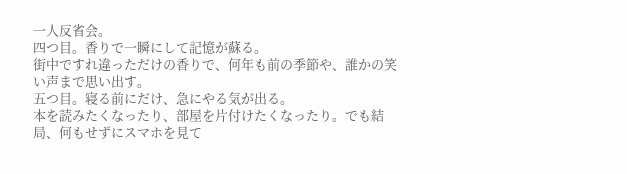一人反省会。
四つ目。香りで一瞬にして記憶が蘇る。
街中ですれ違っただけの香りで、何年も前の季節や、誰かの笑い声まで思い出す。
五つ目。寝る前にだけ、急にやる気が出る。
本を読みたくなったり、部屋を片付けたくなったり。でも結局、何もせずにスマホを見て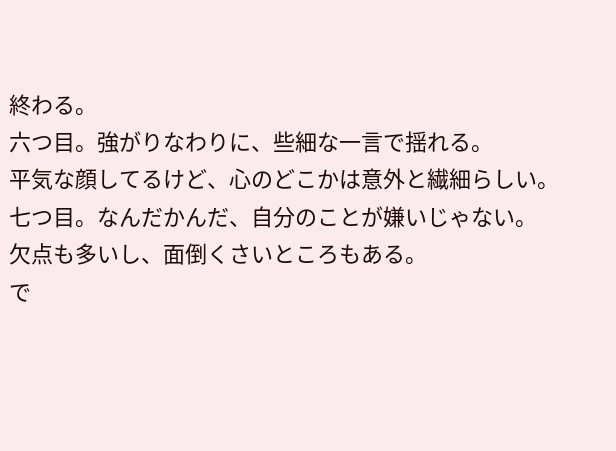終わる。
六つ目。強がりなわりに、些細な一言で揺れる。
平気な顔してるけど、心のどこかは意外と繊細らしい。
七つ目。なんだかんだ、自分のことが嫌いじゃない。
欠点も多いし、面倒くさいところもある。
で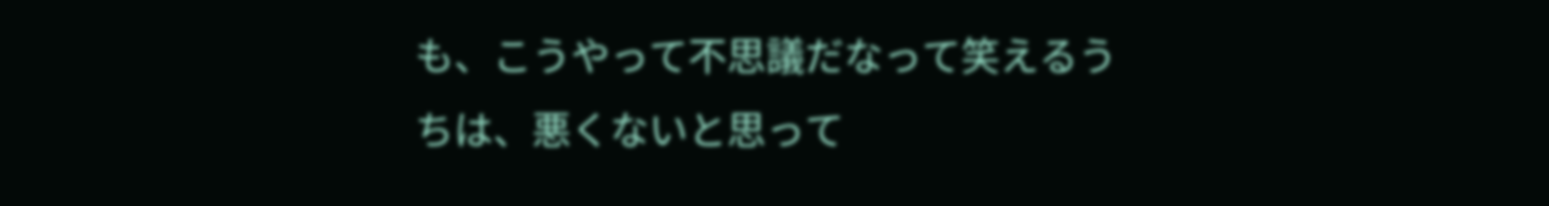も、こうやって不思議だなって笑えるうちは、悪くないと思って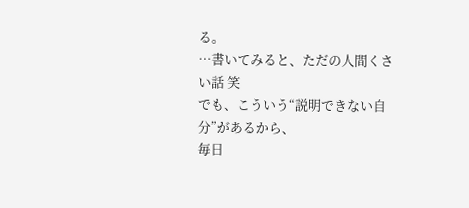る。
…書いてみると、ただの人間くさい話 笑
でも、こういう“説明できない自分”があるから、
毎日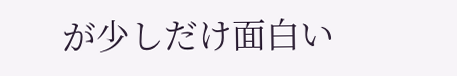が少しだけ面白い